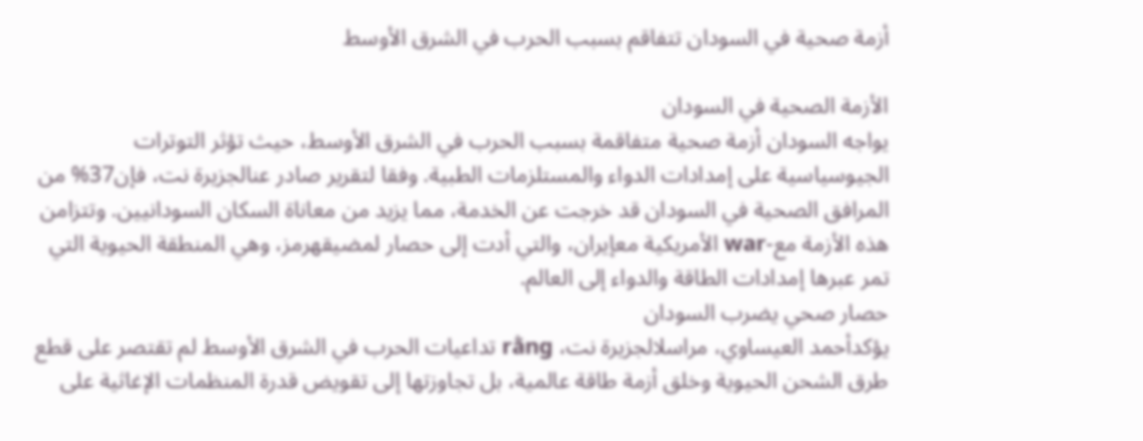أزمة صحية في السودان تتفاقم بسبب الحرب في الشرق الأوسط

الأزمة الصحية في السودان
يواجه السودان أزمة صحية متفاقمة بسبب الحرب في الشرق الأوسط، حيث تؤثر التوترات الجيوسياسية على إمدادات الدواء والمستلزمات الطبية. وفقا لتقرير صادر عنالجزيرة نت، فإن37% من المرافق الصحية في السودان قد خرجت عن الخدمة، مما يزيد من معاناة السكان السودانيين. وتتزامن هذه الأزمة مع-war الأمريكية معإيران، والتي أدت إلى حصار لمضيقهرمز، وهي المنطقة الحيوية التي تمر عبرها إمدادات الطاقة والدواء إلى العالم.
حصار صحي يضرب السودان
يؤكدأحمد العيساوي، مراسلالجزيرة نت، rằng تداعيات الحرب في الشرق الأوسط لم تقتصر على قطع طرق الشحن الحيوية وخلق أزمة طاقة عالمية، بل تجاوزتها إلى تقويض قدرة المنظمات الإغاثية على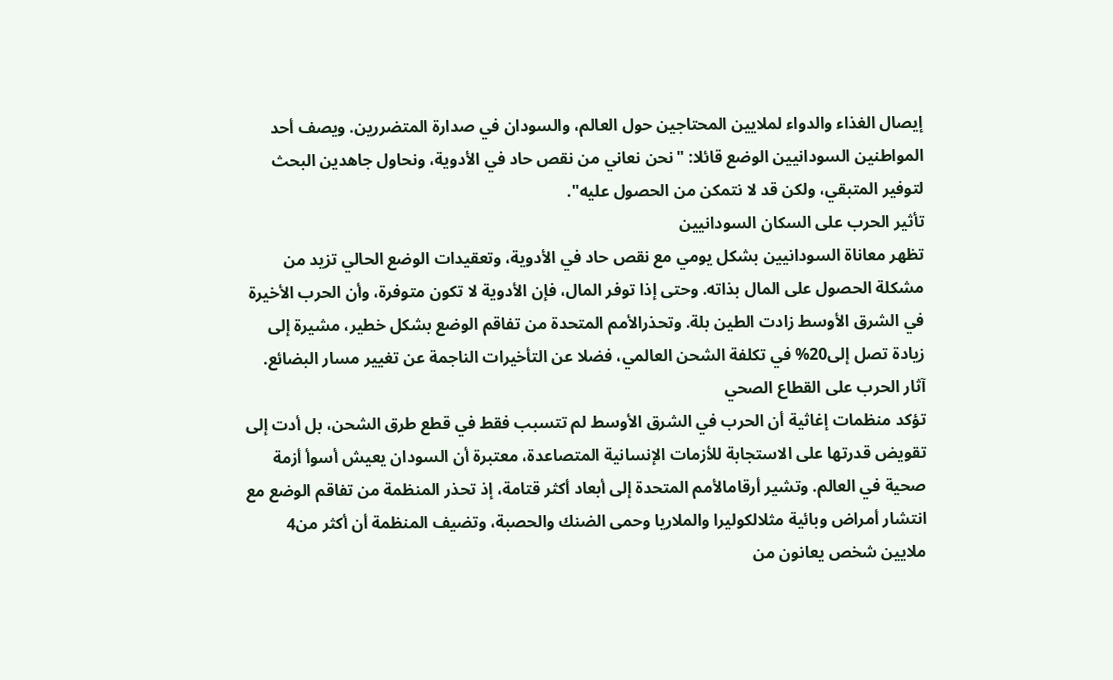إيصال الغذاء والدواء لملايين المحتاجين حول العالم، والسودان في صدارة المتضررين. ويصف أحد المواطنين السودانيين الوضع قائلا: "نحن نعاني من نقص حاد في الأدوية، ونحاول جاهدين البحث لتوفير المتبقي، ولكن قد لا نتمكن من الحصول عليه".
تأثير الحرب على السكان السودانيين
تظهر معاناة السودانيين بشكل يومي مع نقص حاد في الأدوية، وتعقيدات الوضع الحالي تزيد من مشكلة الحصول على المال بذاته. وحتى إذا توفر المال، فإن الأدوية لا تكون متوفرة، وأن الحرب الأخيرة في الشرق الأوسط زادت الطين بلة. وتحذرالأمم المتحدة من تفاقم الوضع بشكل خطير، مشيرة إلى زيادة تصل إلى20% في تكلفة الشحن العالمي، فضلا عن التأخيرات الناجمة عن تغيير مسار البضائع.
آثار الحرب على القطاع الصحي
تؤكد منظمات إغاثية أن الحرب في الشرق الأوسط لم تتسبب فقط في قطع طرق الشحن، بل أدت إلى تقويض قدرتها على الاستجابة للأزمات الإنسانية المتصاعدة، معتبرة أن السودان يعيش أسوأ أزمة صحية في العالم. وتشير أرقامالأمم المتحدة إلى أبعاد أكثر قتامة، إذ تحذر المنظمة من تفاقم الوضع مع انتشار أمراض وبائية مثلالكوليرا والملاريا وحمى الضنك والحصبة، وتضيف المنظمة أن أكثر من4 ملايين شخص يعانون من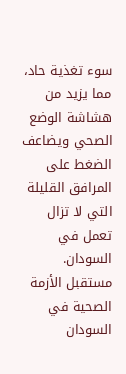سوء تغذية حاد، مما يزيد من هشاشة الوضع الصحي ويضاعف الضغط على المرافق القليلة التي لا تزال تعمل في السودان.
مستقبل الأزمة الصحية في السودان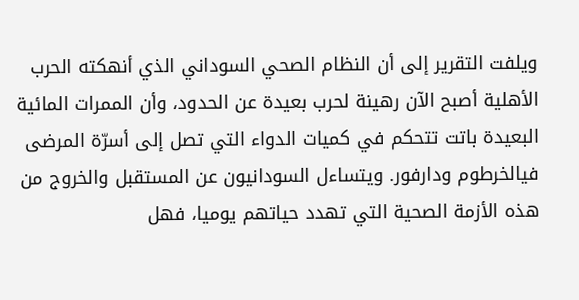ويلفت التقرير إلى أن النظام الصحي السوداني الذي أنهكته الحرب الأهلية أصبح الآن رهينة لحرب بعيدة عن الحدود، وأن الممرات المائية البعيدة باتت تتحكم في كميات الدواء التي تصل إلى أسرّة المرضى فيالخرطوم ودارفور. ويتساءل السودانيون عن المستقبل والخروج من هذه الأزمة الصحية التي تهدد حياتهم يوميا، فهل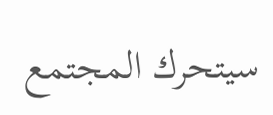سيتحرك المجتمع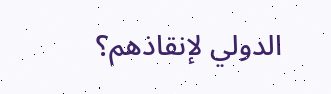الدولي لإنقاذهم؟